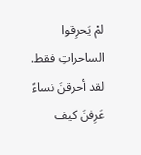لمْ يَحرِقوا الساحراتِ فقط. لقد أحرقنَ نساءً عَرِفنَ كيف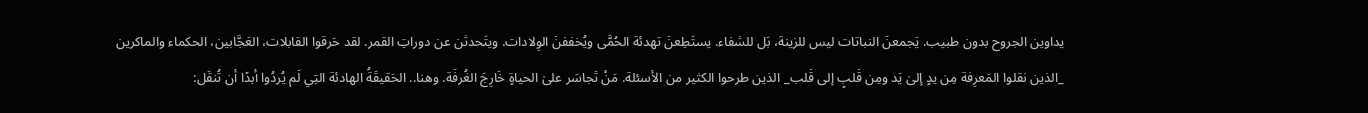يداوين الجروح بدون طبيب. يَجمعنَ النباتات ليس للزينة، بَل للشفاء. يستَطِعنَ تهدئة الحُمَّى ويُخففنَ الوِلادات. ويتَحدثن عن دوراتِ القمر. لقد حَرقوا القابلات، العَجَّابين، الحكماء والماكرين _الذين نقلوا المَعرِفة مِن يدٍ إلىٰ يَد ومِن قَلبٍ إلى قَلب_ الذين طرحوا الكثير من الأسئلة. مَنْ تَجاسَر علىٰ الحياةٍ خَارِجَ الغُرفَة. وهنا.. الحَقيقَةُ الهادئة التِي لَم يُردُوا أبدًا أن تُنقَل: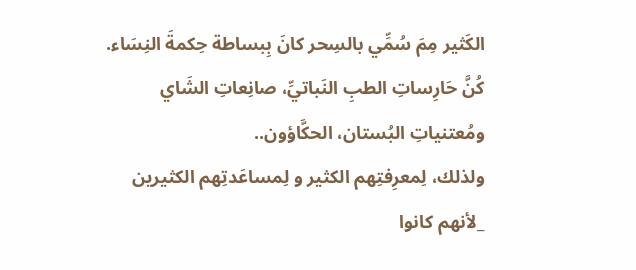الكَثير مِمَ سُمِّي بالسِحر كانَ بِبساطة حِكمةَ النِسَاء. كُنَّ حَارِساتِ الطبِ النَباتيِّ، صانِعاتِ الشَاي ومُعتنياتِ البُستان، الحكَّاؤون..
ولذلك، لِمعرِفتِهم الكثير و لِمساعَدتِهم الكثيرين _لأنهم كانوا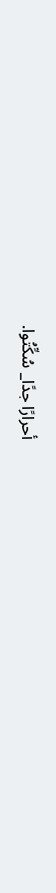أحرارًا جدًا_ سُكِّتُوا.